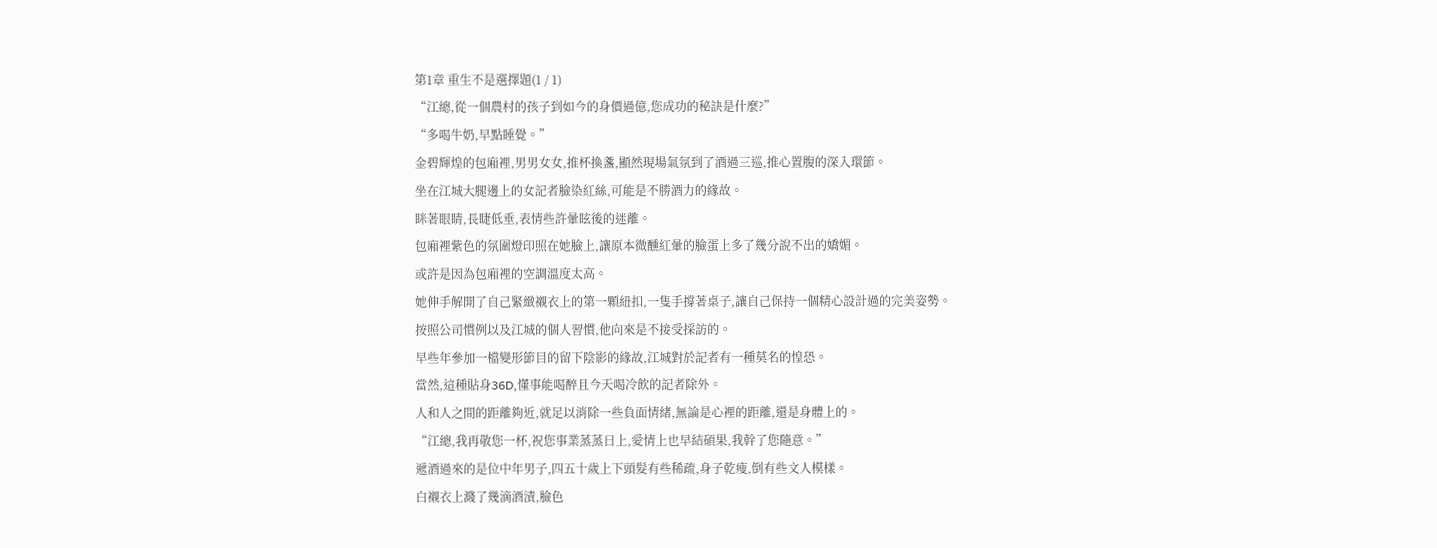第1章 重生不是選擇題(1 / 1)
“江總,從一個農村的孩子到如今的身價過億,您成功的秘訣是什麼?”
“多喝牛奶,早點睡覺。”
金碧輝煌的包廂裡,男男女女,推杯換盞,顯然現場氣氛到了酒過三巡,推心置腹的深入環節。
坐在江城大腿邊上的女記者臉染紅絲,可能是不勝酒力的緣故。
眯著眼睛,長睫低垂,表情些許暈眩後的迷離。
包廂裡紫色的氛圍燈印照在她臉上,讓原本微醺紅暈的臉蛋上多了幾分說不出的嬌媚。
或許是因為包廂裡的空調溫度太高。
她伸手解開了自己緊緻襯衣上的第一顆紐扣,一隻手撐著桌子,讓自己保持一個精心設計過的完美姿勢。
按照公司慣例以及江城的個人習慣,他向來是不接受採訪的。
早些年參加一檔變形節目的留下陰影的緣故,江城對於記者有一種莫名的惶恐。
當然,這種貼身36D,懂事能喝醉且今天喝冷飲的記者除外。
人和人之間的距離夠近,就足以消除一些負面情緒,無論是心裡的距離,還是身體上的。
“江總,我再敬您一杯,祝您事業蒸蒸日上,愛情上也早結碩果,我幹了您隨意。”
遞酒過來的是位中年男子,四五十歲上下頭髮有些稀疏,身子乾瘦,倒有些文人模樣。
白襯衣上濺了幾滴酒漬,臉色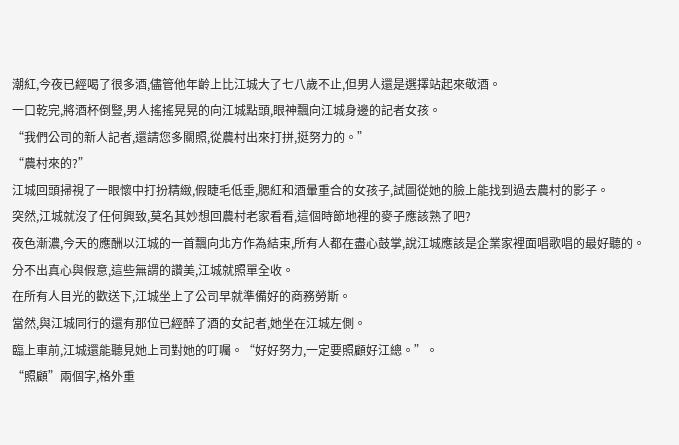潮紅,今夜已經喝了很多酒,儘管他年齡上比江城大了七八歲不止,但男人還是選擇站起來敬酒。
一口乾完,將酒杯倒豎,男人搖搖晃晃的向江城點頭,眼神飄向江城身邊的記者女孩。
“我們公司的新人記者,還請您多關照,從農村出來打拼,挺努力的。”
“農村來的?”
江城回頭掃視了一眼懷中打扮精緻,假睫毛低垂,腮紅和酒暈重合的女孩子,試圖從她的臉上能找到過去農村的影子。
突然,江城就沒了任何興致,莫名其妙想回農村老家看看,這個時節地裡的麥子應該熟了吧?
夜色漸濃,今天的應酬以江城的一首飄向北方作為結束,所有人都在盡心鼓掌,說江城應該是企業家裡面唱歌唱的最好聽的。
分不出真心與假意,這些無謂的讚美,江城就照單全收。
在所有人目光的歡送下,江城坐上了公司早就準備好的商務勞斯。
當然,與江城同行的還有那位已經醉了酒的女記者,她坐在江城左側。
臨上車前,江城還能聽見她上司對她的叮囑。“好好努力,一定要照顧好江總。”。
“照顧”兩個字,格外重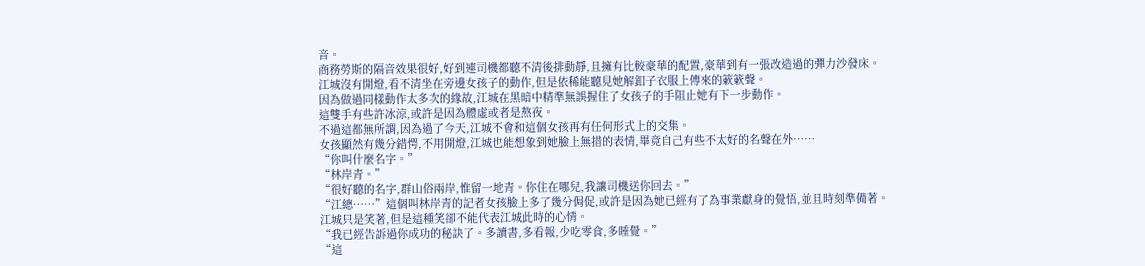音。
商務勞斯的隔音效果很好,好到連司機都聽不清後排動靜,且擁有比較豪華的配置,豪華到有一張改造過的彈力沙發床。
江城沒有開燈,看不清坐在旁邊女孩子的動作,但是依稀能聽見她解釦子衣服上傳來的簌簌聲。
因為做過同樣動作太多次的緣故,江城在黑暗中精準無誤握住了女孩子的手阻止她有下一步動作。
這雙手有些許冰涼,或許是因為體虛或者是熬夜。
不過這都無所謂,因為過了今天,江城不會和這個女孩再有任何形式上的交集。
女孩顯然有幾分錯愕,不用開燈,江城也能想象到她臉上無措的表情,畢竟自己有些不太好的名聲在外……
“你叫什麼名字。”
“林岸青。”
“很好聽的名字,群山俗兩岸,惟留一地青。你住在哪兒,我讓司機送你回去。”
“江總……”這個叫林岸青的記者女孩臉上多了幾分侷促,或許是因為她已經有了為事業獻身的覺悟,並且時刻準備著。
江城只是笑著,但是這種笑卻不能代表江城此時的心情。
“我已經告訴過你成功的秘訣了。多讀書,多看報,少吃零食,多睡覺。”
“這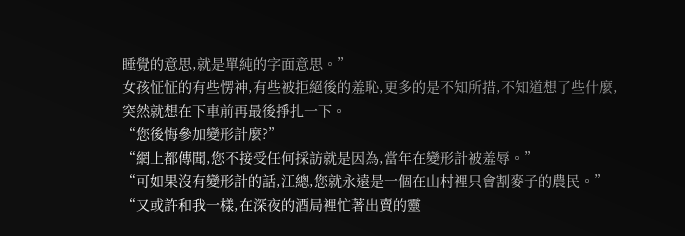睡覺的意思,就是單純的字面意思。”
女孩怔怔的有些愣神,有些被拒絕後的羞恥,更多的是不知所措,不知道想了些什麼,突然就想在下車前再最後掙扎一下。
“您後悔參加變形計麼?”
“網上都傳聞,您不接受任何採訪就是因為,當年在變形計被羞辱。”
“可如果沒有變形計的話,江總,您就永遠是一個在山村裡只會割麥子的農民。”
“又或許和我一樣,在深夜的酒局裡忙著出賣的靈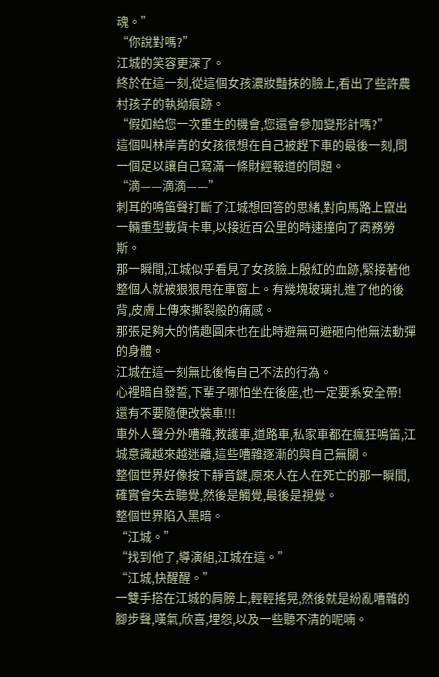魂。”
“你說對嗎?”
江城的笑容更深了。
終於在這一刻,從這個女孩濃妝豔抹的臉上,看出了些許農村孩子的執拗痕跡。
“假如給您一次重生的機會,您還會參加變形計嗎?”
這個叫林岸青的女孩很想在自己被趕下車的最後一刻,問一個足以讓自己寫滿一條財經報道的問題。
“滴——滴滴——”
刺耳的鳴笛聲打斷了江城想回答的思緒,對向馬路上竄出一輛重型載貨卡車,以接近百公里的時速撞向了商務勞斯。
那一瞬間,江城似乎看見了女孩臉上殷紅的血跡,緊接著他整個人就被狠狠甩在車窗上。有幾塊玻璃扎進了他的後背,皮膚上傳來撕裂般的痛感。
那張足夠大的情趣圓床也在此時避無可避砸向他無法動彈的身體。
江城在這一刻無比後悔自己不法的行為。
心裡暗自發誓,下輩子哪怕坐在後座,也一定要系安全帶!
還有不要隨便改裝車!!!
車外人聲分外嘈雜,救護車,道路車,私家車都在瘋狂鳴笛,江城意識越來越迷離,這些嘈雜逐漸的與自己無關。
整個世界好像按下靜音鍵,原來人在人在死亡的那一瞬間,確實會失去聽覺,然後是觸覺,最後是視覺。
整個世界陷入黑暗。
“江城。”
“找到他了,導演組,江城在這。”
“江城,快醒醒。”
一雙手搭在江城的肩膀上,輕輕搖晃,然後就是紛亂嘈雜的腳步聲,嘆氣,欣喜,埋怨,以及一些聽不清的呢喃。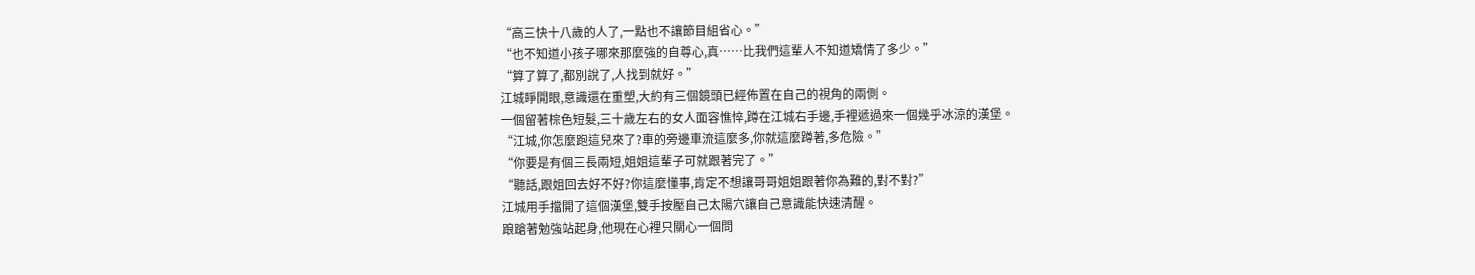“高三快十八歲的人了,一點也不讓節目組省心。”
“也不知道小孩子哪來那麼強的自尊心,真……比我們這輩人不知道矯情了多少。”
“算了算了,都別說了,人找到就好。”
江城睜開眼,意識還在重塑,大約有三個鏡頭已經佈置在自己的視角的兩側。
一個留著棕色短髮,三十歲左右的女人面容憔悴,蹲在江城右手邊,手裡遞過來一個幾乎冰涼的漢堡。
“江城,你怎麼跑這兒來了?車的旁邊車流這麼多,你就這麼蹲著,多危險。”
“你要是有個三長兩短,姐姐這輩子可就跟著完了。”
“聽話,跟姐回去好不好?你這麼懂事,肯定不想讓哥哥姐姐跟著你為難的,對不對?”
江城用手擋開了這個漢堡,雙手按壓自己太陽穴讓自己意識能快速清醒。
踉蹌著勉強站起身,他現在心裡只關心一個問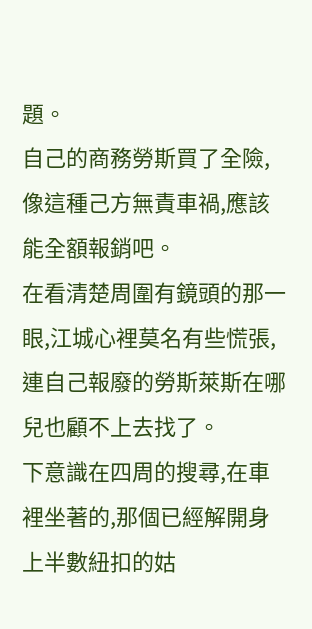題。
自己的商務勞斯買了全險,像這種己方無責車禍,應該能全額報銷吧。
在看清楚周圍有鏡頭的那一眼,江城心裡莫名有些慌張,連自己報廢的勞斯萊斯在哪兒也顧不上去找了。
下意識在四周的搜尋,在車裡坐著的,那個已經解開身上半數紐扣的姑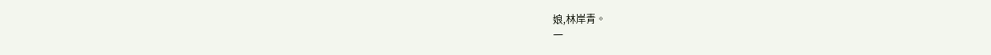娘,林岸青。
一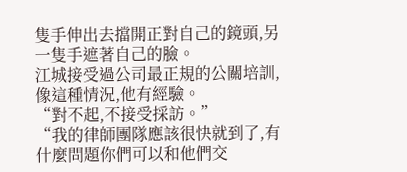隻手伸出去擋開正對自己的鏡頭,另一隻手遮著自己的臉。
江城接受過公司最正規的公關培訓,像這種情況,他有經驗。
“對不起,不接受採訪。”
“我的律師團隊應該很快就到了,有什麼問題你們可以和他們交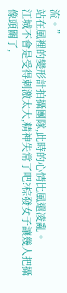流。”
站在風裡的變形計拍攝團隊,此時的心情比風還凌亂。
江城不會是受得刺激太大,精神失常了吧?棕發女子讓幾人把攝像頭關了,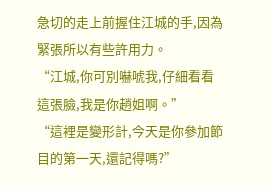急切的走上前握住江城的手,因為緊張所以有些許用力。
“江城,你可別嚇唬我,仔細看看這張臉,我是你趙姐啊。”
“這裡是變形計,今天是你參加節目的第一天,還記得嗎?”